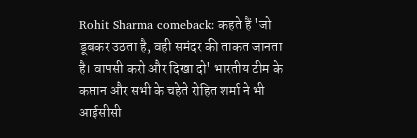Rohit Sharma comeback: कहते हैं 'जो डूबकर उठता है, वही समंदर की ताकत जानता है। वापसी करो और दिखा दो' भारतीय टीम के कप्तान और सभी के चहेते रोहित शर्मा ने भी आईसीसी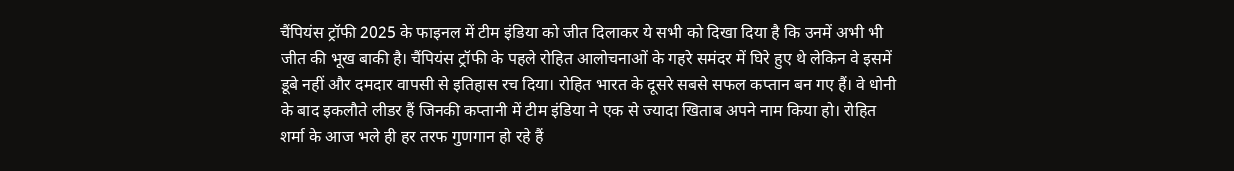चैंपियंस ट्रॉफी 2025 के फाइनल में टीम इंडिया को जीत दिलाकर ये सभी को दिखा दिया है कि उनमें अभी भी जीत की भूख बाकी है। चैंपियंस ट्रॉफी के पहले रोहित आलोचनाओं के गहरे समंदर में घिरे हुए थे लेकिन वे इसमें डूबे नहीं और दमदार वापसी से इतिहास रच दिया। रोहित भारत के दूसरे सबसे सफल कप्तान बन गए हैं। वे धोनी के बाद इकलौते लीडर हैं जिनकी कप्तानी में टीम इंडिया ने एक से ज्यादा खिताब अपने नाम किया हो। रोहित शर्मा के आज भले ही हर तरफ गुणगान हो रहे हैं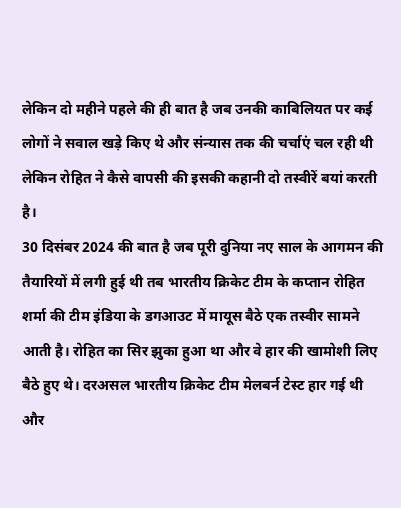लेकिन दो महीने पहले की ही बात है जब उनकी काबिलियत पर कई लोगों ने सवाल खड़े किए थे और संन्यास तक की चर्चाएं चल रही थी लेकिन रोहित ने कैसे वापसी की इसकी कहानी दो तस्वीरें बयां करती है।
30 दिसंबर 2024 की बात है जब पूरी दुनिया नए साल के आगमन की तैयारियों में लगी हुई थी तब भारतीय क्रिकेट टीम के कप्तान रोहित शर्मा की टीम इंडिया के डगआउट में मायूस बैठे एक तस्वीर सामने आती है। रोहित का सिर झुका हुआ था और वे हार की खामोशी लिए बैठे हुए थे। दरअसल भारतीय क्रिकेट टीम मेलबर्न टेस्ट हार गई थी और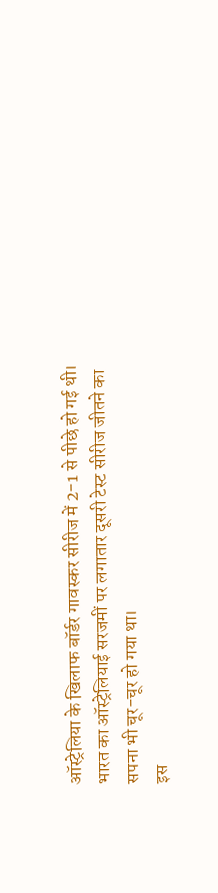ऑस्ट्रेलिया के खिलाफ बॉर्डर गावस्कर सीरीज में 2-1 से पीछे हो गई थी। भारत का ऑस्ट्रेलियाई सरजमीं पर लगातार दूसरी टेस्ट सीरीज जीतने का सपना भी चूर-चूर हो गया था।
इस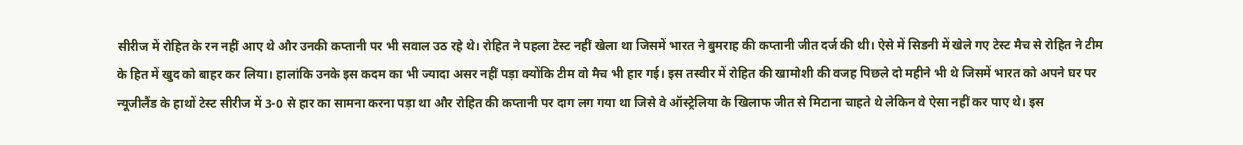सीरीज में रोहित के रन नहीं आए थे और उनकी कप्तानी पर भी सवाल उठ रहे थे। रोहित ने पहला टेस्ट नहीं खेला था जिसमें भारत ने बुमराह की कप्तानी जीत दर्ज की थी। ऐसे में सिडनी में खेले गए टेस्ट मैच से रोहित ने टीम के हित में खुद को बाहर कर लिया। हालांकि उनके इस कदम का भी ज्यादा असर नहीं पड़ा क्योंकि टीम वो मैच भी हार गई। इस तस्वीर में रोहित की खामोशी की वजह पिछले दो महीने भी थे जिसमें भारत को अपने घर पर न्यूजीलैंड के हाथों टेस्ट सीरीज में 3-0 से हार का सामना करना पड़ा था और रोहित की कप्तानी पर दाग लग गया था जिसे वे ऑस्ट्रेलिया के खिलाफ जीत से मिटाना चाहते थे लेकिन वे ऐसा नहीं कर पाए थे। इस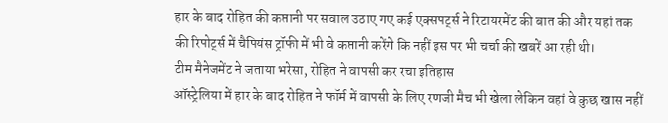हार के बाद रोहित की कप्तानी पर सवाल उठाए गए कई एक्सपर्ट्स ने रिटायरमेंट की बात की और यहां तक की रिपोर्ट्स में चैपियंस ट्रॉफी में भी वे कप्तानी करेंगे कि नहीं इस पर भी चर्चा की खबरें आ रही थी।
टीम मैनेजमेंट ने जताया भरेसा, रोहित ने वापसी कर रचा इतिहास
ऑस्ट्रेलिया में हार के बाद रोहित ने फॉर्म में वापसी के लिए रणजी मैच भी खेला लेकिन वहां वे कुछ खास नहीं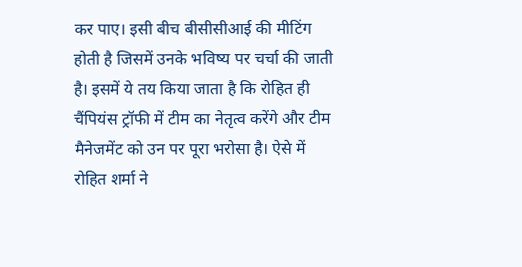कर पाए। इसी बीच बीसीसीआई की मीटिंग होती है जिसमें उनके भविष्य पर चर्चा की जाती है। इसमें ये तय किया जाता है कि रोहित ही चैंपियंस ट्रॉफी में टीम का नेतृत्व करेंगे और टीम मैनेजमेंट को उन पर पूरा भरोसा है। ऐसे में रोहित शर्मा ने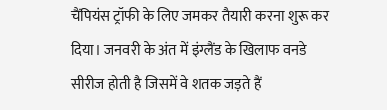चैंपियंस ट्रॉफी के लिए जमकर तैयारी करना शुरू कर दिया। जनवरी के अंत में इंग्लैंड के खिलाफ वनडे सीरीज होती है जिसमें वे शतक जड़ते हैं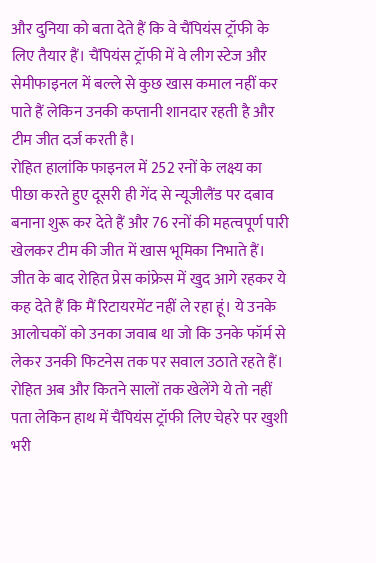और दुनिया को बता देते हैं कि वे चैंपियंस ट्रॉफी के लिए तैयार हैं। चैंपियंस ट्रॉफी में वे लीग स्टेज और सेमीफाइनल में बल्ले से कुछ खास कमाल नहीं कर पाते हैं लेकिन उनकी कप्तानी शानदार रहती है और टीम जीत दर्ज करती है।
रोहित हालांकि फाइनल में 252 रनों के लक्ष्य का पीछा करते हुए दूसरी ही गेंद से न्यूजीलैंड पर दबाव बनाना शुरू कर देते हैं और 76 रनों की महत्वपूर्ण पारी खेलकर टीम की जीत में खास भूमिका निभाते हैं। जीत के बाद रोहित प्रेस कांफ्रेस में खुद आगे रहकर ये कह देते हैं कि मैं रिटायरमेंट नहीं ले रहा हूं। ये उनके आलोचकों को उनका जवाब था जो कि उनके फॉर्म से लेकर उनकी फिटनेस तक पर सवाल उठाते रहते हैं। रोहित अब और कितने सालों तक खेलेंगे ये तो नहीं पता लेकिन हाथ में चैंपियंस ट्रॉफी लिए चेहरे पर खुशी भरी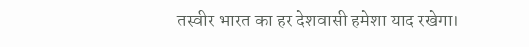तस्वीर भारत का हर देशवासी हमेशा याद रखेगा।